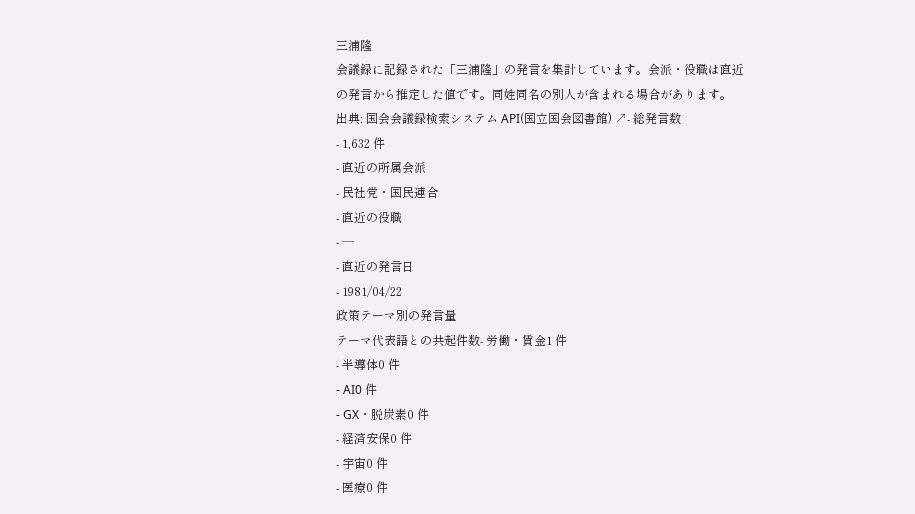三浦隆
会議録に記録された「三浦隆」の発言を集計しています。会派・役職は直近の発言から推定した値です。同姓同名の別人が含まれる場合があります。
出典: 国会会議録検索システム API(国立国会図書館) ↗- 総発言数
- 1,632 件
- 直近の所属会派
- 民社党・国民連合
- 直近の役職
- —
- 直近の発言日
- 1981/04/22
政策テーマ別の発言量
テーマ代表語との共起件数- 労働・賃金1 件
- 半導体0 件
- AI0 件
- GX・脱炭素0 件
- 経済安保0 件
- 宇宙0 件
- 医療0 件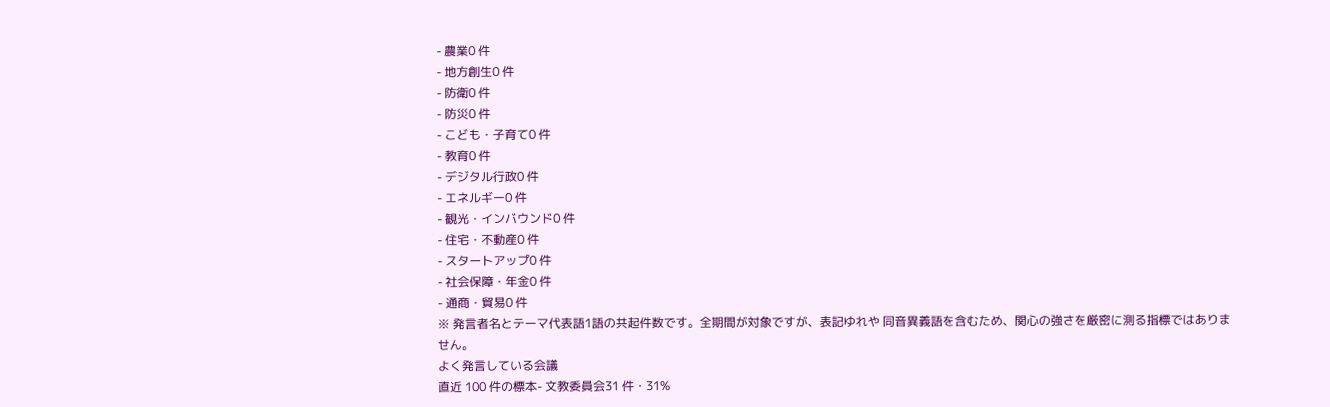- 農業0 件
- 地方創生0 件
- 防衛0 件
- 防災0 件
- こども・子育て0 件
- 教育0 件
- デジタル行政0 件
- エネルギー0 件
- 観光・インバウンド0 件
- 住宅・不動産0 件
- スタートアップ0 件
- 社会保障・年金0 件
- 通商・貿易0 件
※ 発言者名とテーマ代表語1語の共起件数です。全期間が対象ですが、表記ゆれや 同音異義語を含むため、関心の強さを厳密に測る指標ではありません。
よく発言している会議
直近 100 件の標本- 文教委員会31 件・31%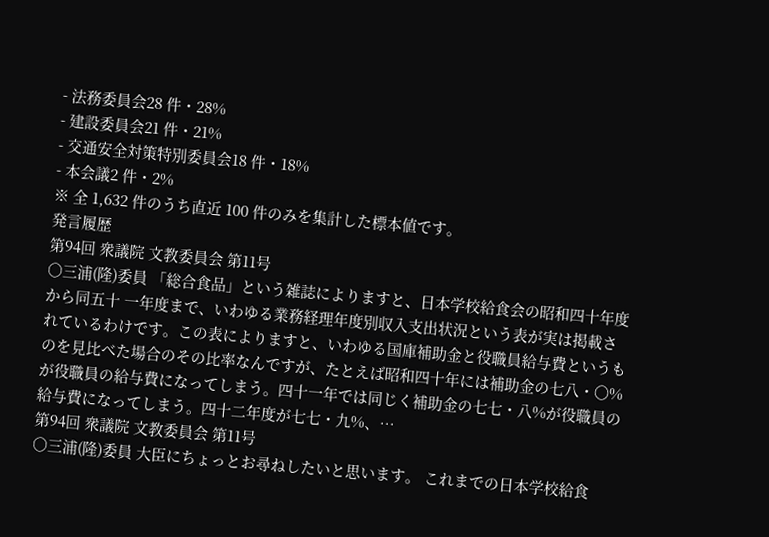- 法務委員会28 件・28%
- 建設委員会21 件・21%
- 交通安全対策特別委員会18 件・18%
- 本会議2 件・2%
※ 全 1,632 件のうち直近 100 件のみを集計した標本値です。
発言履歴
第94回 衆議院 文教委員会 第11号
○三浦(隆)委員 「総合食品」という雑誌によりますと、日本学校給食会の昭和四十年度から同五十 一年度まで、いわゆる業務経理年度別収入支出状況という表が実は掲載されているわけです。この表によりますと、いわゆる国庫補助金と役職員給与費というものを見比べた場合のその比率なんですが、たとえば昭和四十年には補助金の七八・〇%が役職員の給与費になってしまう。四十一年では同じく補助金の七七・八%が役職員の給与費になってしまう。四十二年度が七七・九%、…
第94回 衆議院 文教委員会 第11号
○三浦(隆)委員 大臣にちょっとお尋ねしたいと思います。 これまでの日本学校給食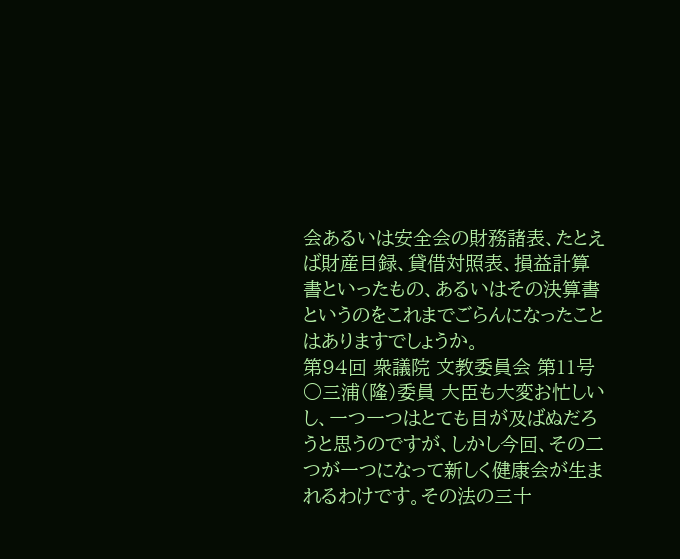会あるいは安全会の財務諸表、たとえば財産目録、貸借対照表、損益計算書といったもの、あるいはその決算書というのをこれまでごらんになったことはありますでしょうか。
第94回 衆議院 文教委員会 第11号
○三浦(隆)委員 大臣も大変お忙しいし、一つ一つはとても目が及ばぬだろうと思うのですが、しかし今回、その二つが一つになって新しく健康会が生まれるわけです。その法の三十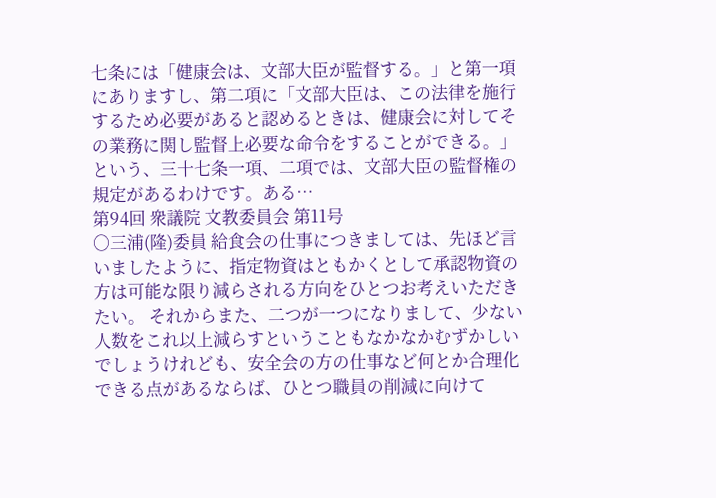七条には「健康会は、文部大臣が監督する。」と第一項にありますし、第二項に「文部大臣は、この法律を施行するため必要があると認めるときは、健康会に対してその業務に関し監督上必要な命令をすることができる。」という、三十七条一項、二項では、文部大臣の監督権の規定があるわけです。ある…
第94回 衆議院 文教委員会 第11号
○三浦(隆)委員 給食会の仕事につきましては、先ほど言いましたように、指定物資はともかくとして承認物資の方は可能な限り減らされる方向をひとつお考えいただきたい。 それからまた、二つが一つになりまして、少ない人数をこれ以上減らすということもなかなかむずかしいでしょうけれども、安全会の方の仕事など何とか合理化できる点があるならば、ひとつ職員の削減に向けて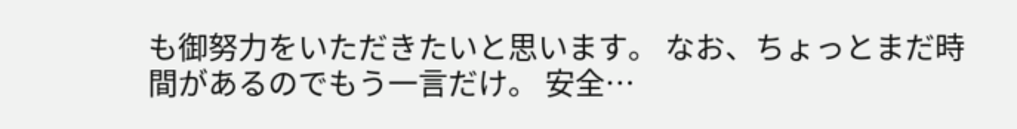も御努力をいただきたいと思います。 なお、ちょっとまだ時間があるのでもう一言だけ。 安全…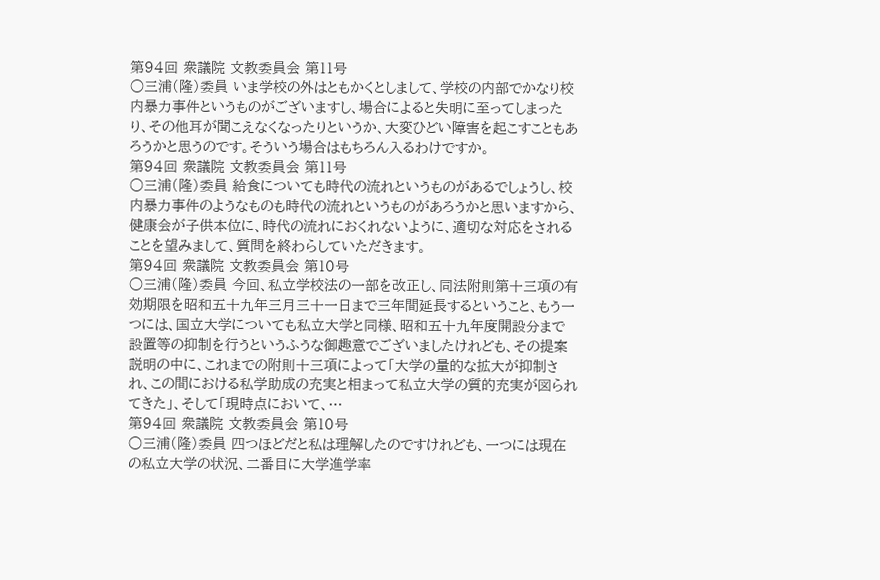第94回 衆議院 文教委員会 第11号
○三浦(隆)委員 いま学校の外はともかくとしまして、学校の内部でかなり校内暴力事件というものがございますし、場合によると失明に至ってしまったり、その他耳が聞こえなくなったりというか、大変ひどい障害を起こすこともあろうかと思うのです。そういう場合はもちろん入るわけですか。
第94回 衆議院 文教委員会 第11号
○三浦(隆)委員 給食についても時代の流れというものがあるでしょうし、校内暴力事件のようなものも時代の流れというものがあろうかと思いますから、健康会が子供本位に、時代の流れにおくれないように、適切な対応をされることを望みまして、質問を終わらしていただきます。
第94回 衆議院 文教委員会 第10号
○三浦(隆)委員 今回、私立学校法の一部を改正し、同法附則第十三項の有効期限を昭和五十九年三月三十一日まで三年間延長するということ、もう一つには、国立大学についても私立大学と同様、昭和五十九年度開設分まで設置等の抑制を行うというふうな御趣意でございましたけれども、その提案説明の中に、これまでの附則十三項によって「大学の量的な拡大が抑制され、この間における私学助成の充実と相まって私立大学の質的充実が図られてきた」、そして「現時点において、…
第94回 衆議院 文教委員会 第10号
○三浦(隆)委員 四つほどだと私は理解したのですけれども、一つには現在の私立大学の状況、二番目に大学進学率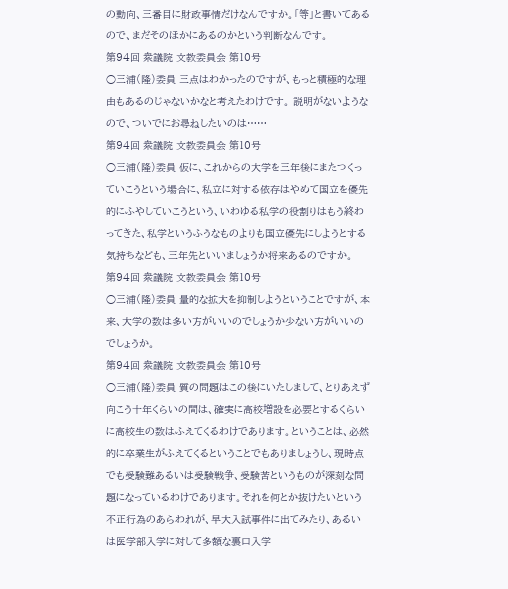の動向、三番目に財政事情だけなんですか。「等」と書いてあるので、まだそのほかにあるのかという判断なんです。
第94回 衆議院 文教委員会 第10号
○三浦(隆)委員 三点はわかったのですが、もっと積極的な理由もあるのじゃないかなと考えたわけです。 説明がないようなので、ついでにお尋ねしたいのは……
第94回 衆議院 文教委員会 第10号
○三浦(隆)委員 仮に、これからの大学を三年後にまたつくっていこうという場合に、私立に対する依存はやめて国立を優先的にふやしていこうという、いわゆる私学の役割りはもう終わってきた、私学というふうなものよりも国立優先にしようとする気持ちなども、三年先といいましょうか将来あるのですか。
第94回 衆議院 文教委員会 第10号
○三浦(隆)委員 量的な拡大を抑制しようということですが、本来、大学の数は多い方がいいのでしょうか少ない方がいいのでしょうか。
第94回 衆議院 文教委員会 第10号
○三浦(隆)委員 質の問題はこの後にいたしまして、とりあえず向こう十年くらいの間は、確実に高校増設を必要とするくらいに高校生の数はふえてくるわけであります。ということは、必然的に卒業生がふえてくるということでもありましょうし、現時点でも受験難あるいは受験戦争、受験苦というものが深刻な問題になっているわけであります。それを何とか抜けたいという不正行為のあらわれが、早大入試事件に出てみたり、あるいは医学部入学に対して多額な裏口入学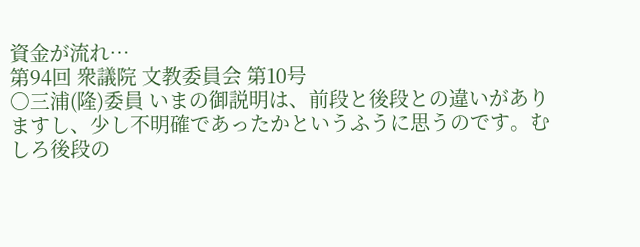資金が流れ…
第94回 衆議院 文教委員会 第10号
○三浦(隆)委員 いまの御説明は、前段と後段との違いがありますし、少し不明確であったかというふうに思うのです。むしろ後段の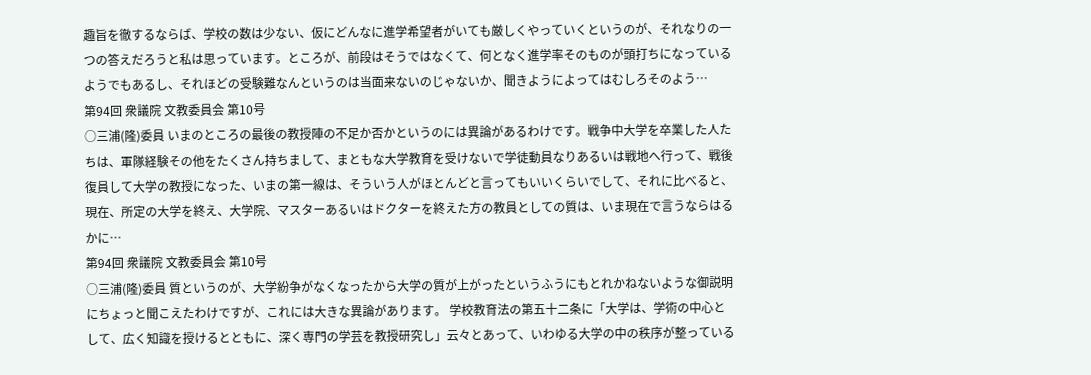趣旨を徹するならば、学校の数は少ない、仮にどんなに進学希望者がいても厳しくやっていくというのが、それなりの一つの答えだろうと私は思っています。ところが、前段はそうではなくて、何となく進学率そのものが頭打ちになっているようでもあるし、それほどの受験難なんというのは当面来ないのじゃないか、聞きようによってはむしろそのよう…
第94回 衆議院 文教委員会 第10号
○三浦(隆)委員 いまのところの最後の教授陣の不足か否かというのには異論があるわけです。戦争中大学を卒業した人たちは、軍隊経験その他をたくさん持ちまして、まともな大学教育を受けないで学徒動員なりあるいは戦地へ行って、戦後復員して大学の教授になった、いまの第一線は、そういう人がほとんどと言ってもいいくらいでして、それに比べると、現在、所定の大学を終え、大学院、マスターあるいはドクターを終えた方の教員としての質は、いま現在で言うならはるかに…
第94回 衆議院 文教委員会 第10号
○三浦(隆)委員 質というのが、大学紛争がなくなったから大学の質が上がったというふうにもとれかねないような御説明にちょっと聞こえたわけですが、これには大きな異論があります。 学校教育法の第五十二条に「大学は、学術の中心として、広く知識を授けるとともに、深く専門の学芸を教授研究し」云々とあって、いわゆる大学の中の秩序が整っている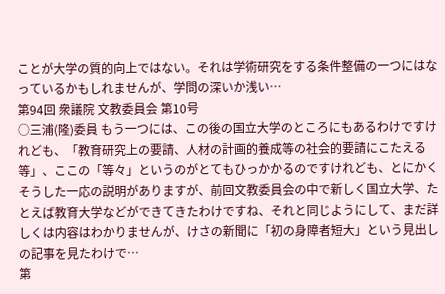ことが大学の質的向上ではない。それは学術研究をする条件整備の一つにはなっているかもしれませんが、学問の深いか浅い…
第94回 衆議院 文教委員会 第10号
○三浦(隆)委員 もう一つには、この後の国立大学のところにもあるわけですけれども、「教育研究上の要請、人材の計画的養成等の社会的要請にこたえる等」、ここの「等々」というのがとてもひっかかるのですけれども、とにかくそうした一応の説明がありますが、前回文教委員会の中で新しく国立大学、たとえば教育大学などができてきたわけですね、それと同じようにして、まだ詳しくは内容はわかりませんが、けさの新聞に「初の身障者短大」という見出しの記事を見たわけで…
第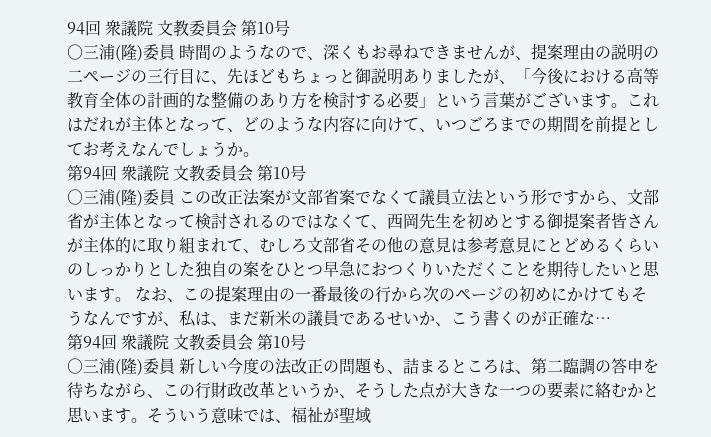94回 衆議院 文教委員会 第10号
○三浦(隆)委員 時間のようなので、深くもお尋ねできませんが、提案理由の説明の二ページの三行目に、先ほどもちょっと御説明ありましたが、「今後における高等教育全体の計画的な整備のあり方を検討する必要」という言葉がございます。これはだれが主体となって、どのような内容に向けて、いつごろまでの期間を前提としてお考えなんでしょうか。
第94回 衆議院 文教委員会 第10号
○三浦(隆)委員 この改正法案が文部省案でなくて議員立法という形ですから、文部省が主体となって検討されるのではなくて、西岡先生を初めとする御提案者皆さんが主体的に取り組まれて、むしろ文部省その他の意見は参考意見にとどめるくらいのしっかりとした独自の案をひとつ早急におつくりいただくことを期待したいと思います。 なお、この提案理由の一番最後の行から次のページの初めにかけてもそうなんですが、私は、まだ新米の議員であるせいか、こう書くのが正確な…
第94回 衆議院 文教委員会 第10号
○三浦(隆)委員 新しい今度の法改正の問題も、詰まるところは、第二臨調の答申を待ちながら、この行財政改革というか、そうした点が大きな一つの要素に絡むかと思います。そういう意味では、福祉が聖域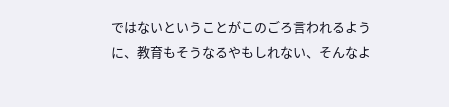ではないということがこのごろ言われるように、教育もそうなるやもしれない、そんなよ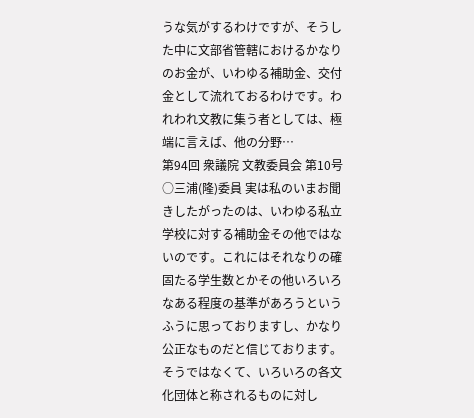うな気がするわけですが、そうした中に文部省管轄におけるかなりのお金が、いわゆる補助金、交付金として流れておるわけです。われわれ文教に集う者としては、極端に言えば、他の分野…
第94回 衆議院 文教委員会 第10号
○三浦(隆)委員 実は私のいまお聞きしたがったのは、いわゆる私立学校に対する補助金その他ではないのです。これにはそれなりの確固たる学生数とかその他いろいろなある程度の基準があろうというふうに思っておりますし、かなり公正なものだと信じております。 そうではなくて、いろいろの各文化団体と称されるものに対し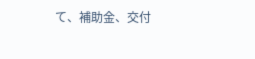て、補助金、交付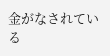金がなされている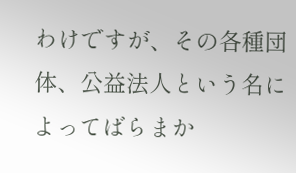わけですが、その各種団体、公益法人という名によってばらまか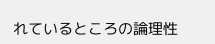れているところの論理性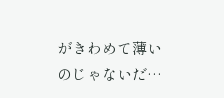がきわめて薄いのじゃないだ…